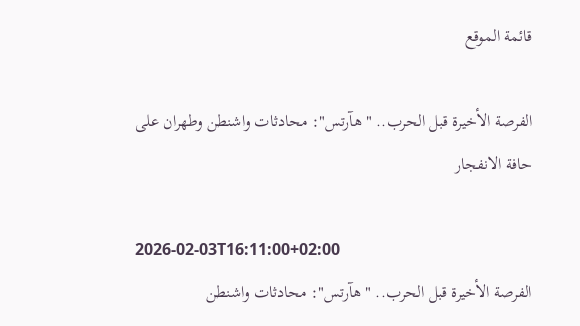قائمة الموقع

الفرصة الأخيرة قبل الحرب.. "هآرتس": محادثات واشنطن وطهران على حافة الانفجار

2026-02-03T16:11:00+02:00
الفرصة الأخيرة قبل الحرب.. "هآرتس": محادثات واشنطن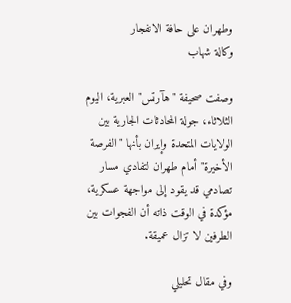وطهران على حافة الانفجار
وكالة شهاب

وصفت صحيفة "هآرتس" العبرية، اليوم الثلاثاء، جولة المحادثات الجارية بين الولايات المتحدة وإيران بأنها "الفرصة الأخيرة" أمام طهران لتفادي مسار تصادمي قد يقود إلى مواجهة عسكرية، مؤكدة في الوقت ذاته أن الفجوات بين الطرفين لا تزال عميقة.

وفي مقال تحليلي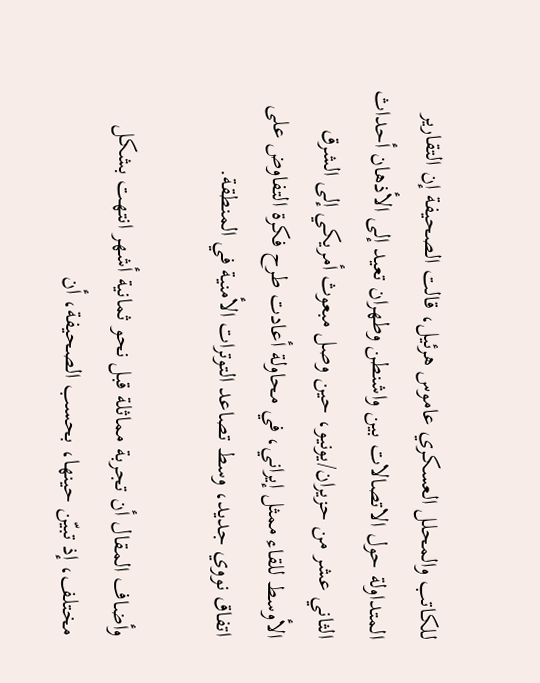للكاتب والمحلل العسكري عاموس هرئيل، قالت الصحيفة إن التقارير المتداولة حول الاتصالات بين واشنطن وطهران تعيد إلى الأذهان أحداث الثاني عشر من حزيران/يونيو، حين وصل مبعوث أمريكي إلى الشرق الأوسط للقاء ممثل إيراني، في محاولة أعادت طرح فكرة التفاوض على اتفاق نووي جديد، وسط تصاعد التوترات الأمنية في المنطقة.

وأضاف المقال أن تجربة مماثلة قبل نحو ثمانية أشهر انتهت بشكل مختلف، إذ تبيّن حينها، بحسب الصحيفة، أن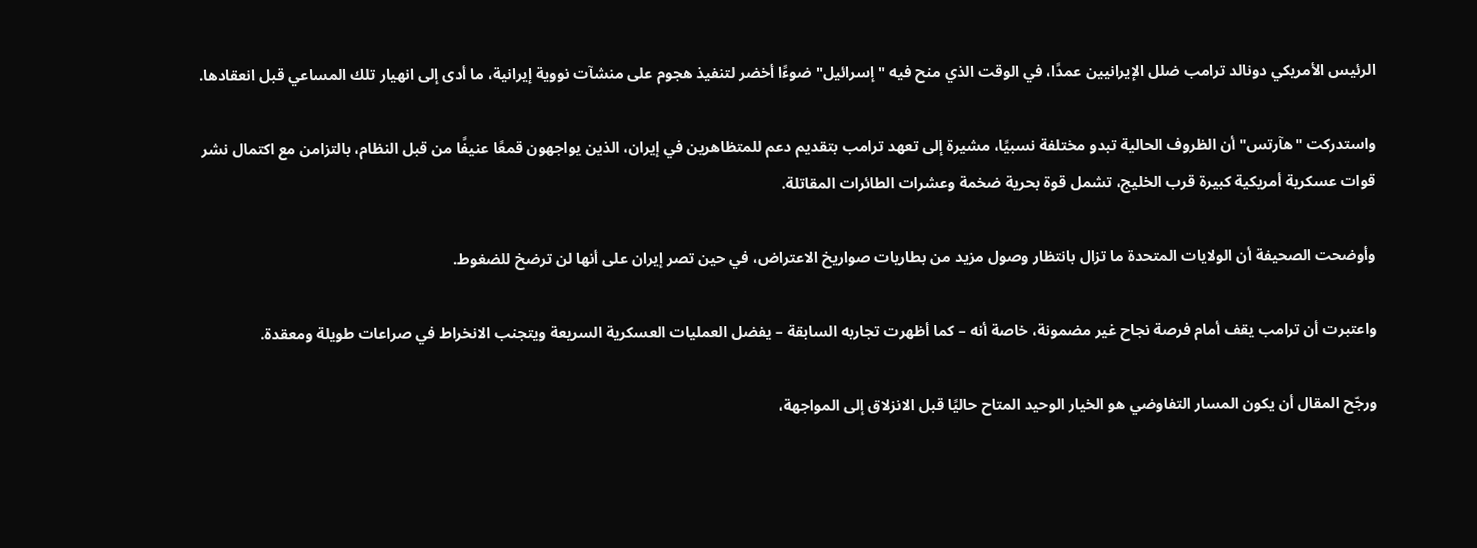الرئيس الأمريكي دونالد ترامب ضلل الإيرانيين عمدًا، في الوقت الذي منح فيه "إسرائيل" ضوءًا أخضر لتنفيذ هجوم على منشآت نووية إيرانية، ما أدى إلى انهيار تلك المساعي قبل انعقادها.

واستدركت "هآرتس" أن الظروف الحالية تبدو مختلفة نسبيًا، مشيرة إلى تعهد ترامب بتقديم دعم للمتظاهرين في إيران، الذين يواجهون قمعًا عنيفًا من قبل النظام، بالتزامن مع اكتمال نشر قوات عسكرية أمريكية كبيرة قرب الخليج، تشمل قوة بحرية ضخمة وعشرات الطائرات المقاتلة.

وأوضحت الصحيفة أن الولايات المتحدة ما تزال بانتظار وصول مزيد من بطاريات صواريخ الاعتراض، في حين تصر إيران على أنها لن ترضخ للضغوط.

واعتبرت أن ترامب يقف أمام فرصة نجاح غير مضمونة، خاصة أنه – كما أظهرت تجاربه السابقة – يفضل العمليات العسكرية السريعة ويتجنب الانخراط في صراعات طويلة ومعقدة.

ورجّح المقال أن يكون المسار التفاوضي هو الخيار الوحيد المتاح حاليًا قبل الانزلاق إلى المواجهة،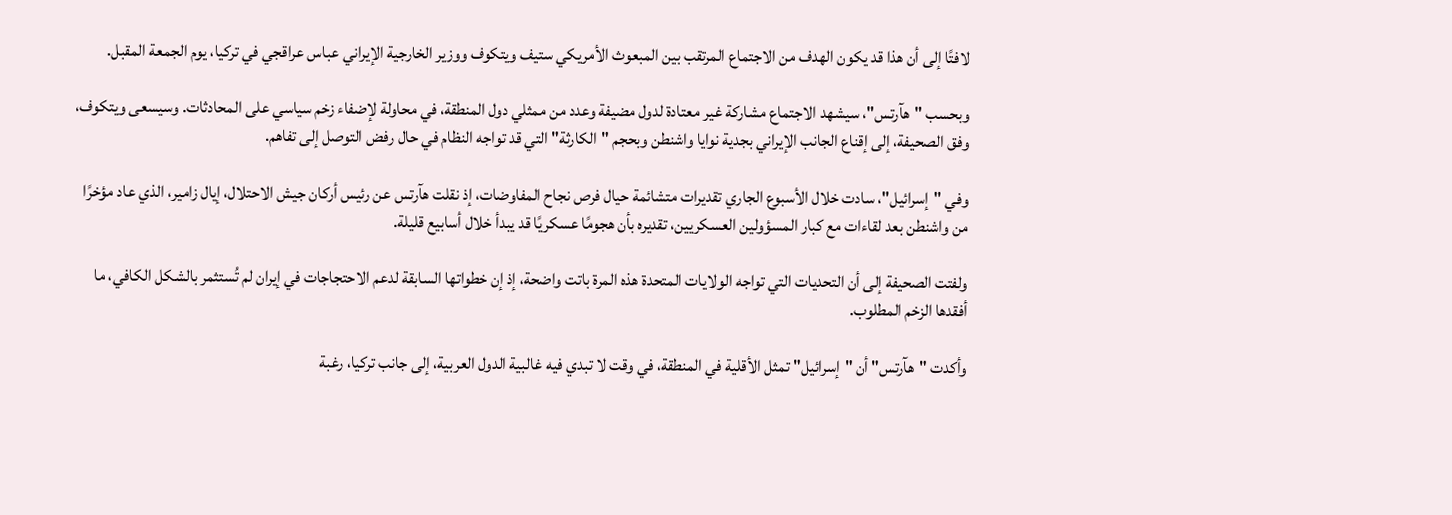لافتًا إلى أن هذا قد يكون الهدف من الاجتماع المرتقب بين المبعوث الأمريكي ستيف ويتكوف ووزير الخارجية الإيراني عباس عراقجي في تركيا، يوم الجمعة المقبل.

وبحسب "هآرتس"، سيشهد الاجتماع مشاركة غير معتادة لدول مضيفة وعدد من ممثلي دول المنطقة، في محاولة لإضفاء زخم سياسي على المحادثات. وسيسعى ويتكوف، وفق الصحيفة، إلى إقناع الجانب الإيراني بجدية نوايا واشنطن وبحجم "الكارثة" التي قد تواجه النظام في حال رفض التوصل إلى تفاهم.

وفي "إسرائيل"، سادت خلال الأسبوع الجاري تقديرات متشائمة حيال فرص نجاح المفاوضات، إذ نقلت هآرتس عن رئيس أركان جيش الاحتلال، إيال زامير، الذي عاد مؤخرًا من واشنطن بعد لقاءات مع كبار المسؤولين العسكريين، تقديره بأن هجومًا عسكريًا قد يبدأ خلال أسابيع قليلة.

ولفتت الصحيفة إلى أن التحديات التي تواجه الولايات المتحدة هذه المرة باتت واضحة، إذ إن خطواتها السابقة لدعم الاحتجاجات في إيران لم تُستثمر بالشكل الكافي، ما أفقدها الزخم المطلوب.

وأكدت "هآرتس" أن "إسرائيل" تمثل الأقلية في المنطقة، في وقت لا تبدي فيه غالبية الدول العربية، إلى جانب تركيا، رغبة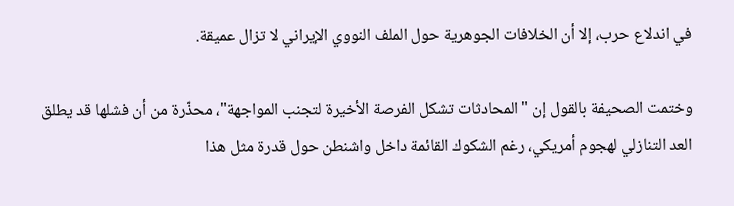في اندلاع حرب، إلا أن الخلافات الجوهرية حول الملف النووي الإيراني لا تزال عميقة.

وختمت الصحيفة بالقول إن "المحادثات تشكل الفرصة الأخيرة لتجنب المواجهة"، محذّرة من أن فشلها قد يطلق العد التنازلي لهجوم أمريكي، رغم الشكوك القائمة داخل واشنطن حول قدرة مثل هذا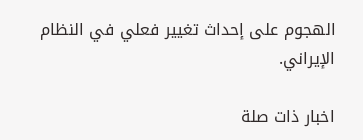الهجوم على إحداث تغيير فعلي في النظام الإيراني.

اخبار ذات صلة